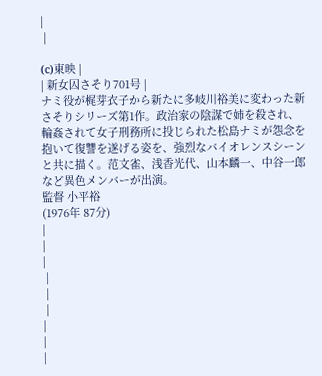|
 |

(c)東映 |
| 新女囚さそり701号 |
ナミ役が梶芽衣子から新たに多岐川裕美に変わった新さそりシリーズ第1作。政治家の陰謀で姉を殺され、輪姦されて女子刑務所に投じられた松島ナミが怨念を抱いて復讐を遂げる姿を、強烈なバイオレンスシーンと共に描く。范文雀、浅香光代、山本麟一、中谷一郎など異色メンバーが出演。
監督 小平裕
(1976年 87分)
|
|
|
 |
 |
 |
|
|
|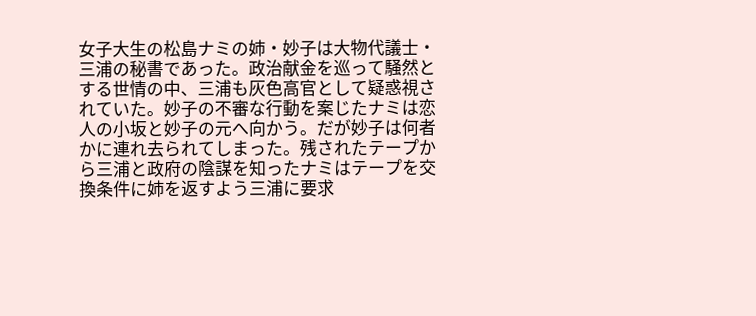女子大生の松島ナミの姉・妙子は大物代議士・三浦の秘書であった。政治献金を巡って騒然とする世情の中、三浦も灰色高官として疑惑視されていた。妙子の不審な行動を案じたナミは恋人の小坂と妙子の元へ向かう。だが妙子は何者かに連れ去られてしまった。残されたテープから三浦と政府の陰謀を知ったナミはテープを交換条件に姉を返すよう三浦に要求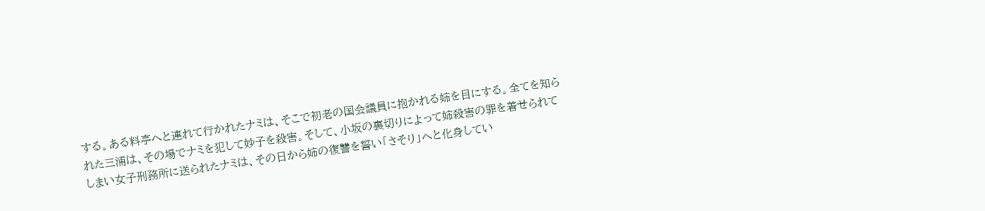する。ある料亭へと連れて行かれたナミは、そこで初老の国会議員に抱かれる姉を目にする。全てを知られた三浦は、その場でナミを犯して妙子を殺害。そして、小坂の裏切りによって姉殺害の罪を着せられてしまい女子刑務所に送られたナミは、その日から姉の復讐を誓い「さそり」へと化身してい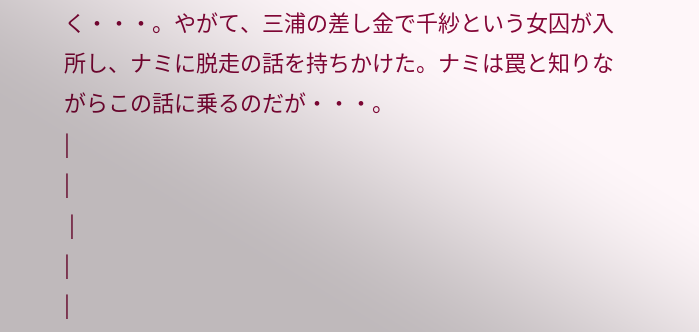く・・・。やがて、三浦の差し金で千紗という女囚が入所し、ナミに脱走の話を持ちかけた。ナミは罠と知りながらこの話に乗るのだが・・・。
|
|
 |
|
|